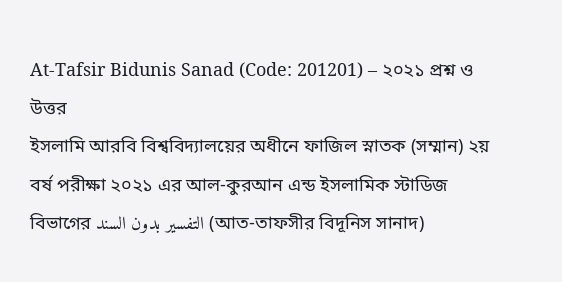At-Tafsir Bidunis Sanad (Code: 201201) – ২০২১ প্রশ্ন ও উত্তর
ইসলামি আরবি বিশ্ববিদ্যালয়ের অধীনে ফাজিল স্নাতক (সম্মান) ২য় বর্ষ পরীক্ষা ২০২১ এর আল-কুরআন এন্ড ইসলামিক স্টাডিজ বিভাগের التفسير بدون السند (আত-তাফসীর বিদূনিস সানাদ)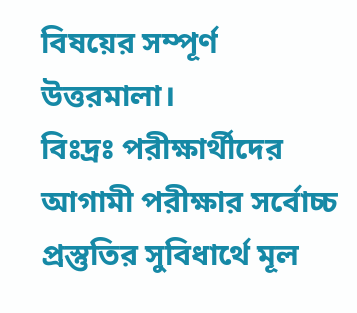বিষয়ের সম্পূর্ণ উত্তরমালা।
বিঃদ্রঃ পরীক্ষার্থীদের আগামী পরীক্ষার সর্বোচ্চ প্রস্তুতির সুবিধার্থে মূল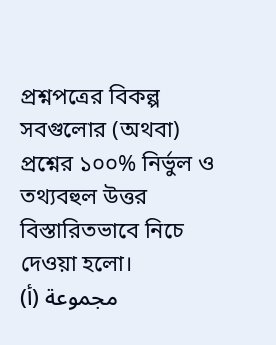প্রশ্নপত্রের বিকল্প সবগুলোর (অথবা) প্রশ্নের ১০০% নির্ভুল ও তথ্যবহুল উত্তর বিস্তারিতভাবে নিচে দেওয়া হলো।
مجموعة (أ)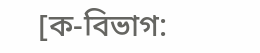[ক-বিভাগ: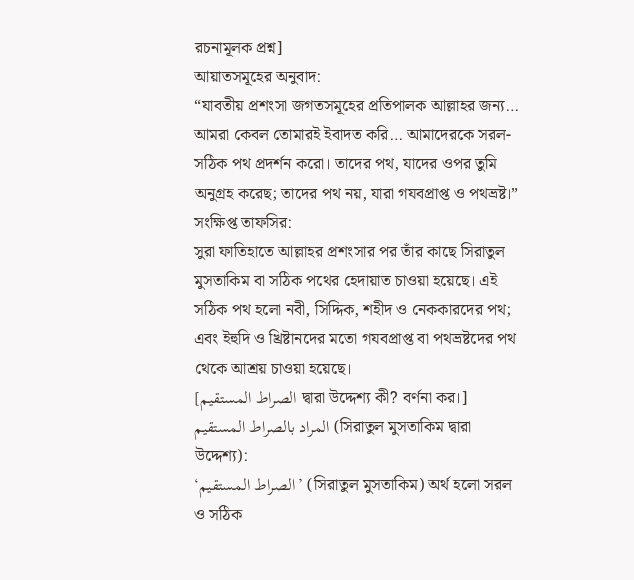রচনামূলক প্রশ্ন]
আয়াতসমূহের অনুবাদ:
“যাবতীয় প্রশংসা জগতসমূহের প্রতিপালক আল্লাহর জন্য… আমরা কেবল তোমারই ইবাদত করি… আমাদেরকে সরল-সঠিক পথ প্রদর্শন করো। তাদের পথ, যাদের ওপর তুমি অনুগ্রহ করেছ; তাদের পথ নয়, যারা গযবপ্রাপ্ত ও পথভ্রষ্ট।”
সংক্ষিপ্ত তাফসির:
সুরা ফাতিহাতে আল্লাহর প্রশংসার পর তাঁর কাছে সিরাতুল মুসতাকিম বা সঠিক পথের হেদায়াত চাওয়া হয়েছে। এই সঠিক পথ হলো নবী, সিদ্দিক, শহীদ ও নেককারদের পথ; এবং ইহুদি ও খ্রিষ্টানদের মতো গযবপ্রাপ্ত বা পথভ্রষ্টদের পথ থেকে আশ্রয় চাওয়া হয়েছে।
[الصراط المستقيم দ্বারা উদ্দেশ্য কী? বর্ণনা কর।]
المراد بالصراط المستقيم (সিরাতুল মুসতাকিম দ্বারা উদ্দেশ্য):
‘الصراط المستقيم’ (সিরাতুল মুসতাকিম) অর্থ হলো সরল ও সঠিক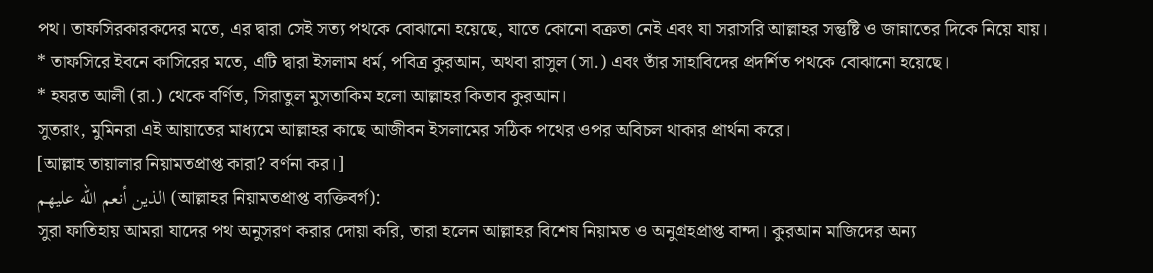পথ। তাফসিরকারকদের মতে, এর দ্বারা সেই সত্য পথকে বোঝানো হয়েছে, যাতে কোনো বক্রতা নেই এবং যা সরাসরি আল্লাহর সন্তুষ্টি ও জান্নাতের দিকে নিয়ে যায়।
* তাফসিরে ইবনে কাসিরের মতে, এটি দ্বারা ইসলাম ধর্ম, পবিত্র কুরআন, অথবা রাসুল (সা.) এবং তাঁর সাহাবিদের প্রদর্শিত পথকে বোঝানো হয়েছে।
* হযরত আলী (রা.) থেকে বর্ণিত, সিরাতুল মুসতাকিম হলো আল্লাহর কিতাব কুরআন।
সুতরাং, মুমিনরা এই আয়াতের মাধ্যমে আল্লাহর কাছে আজীবন ইসলামের সঠিক পথের ওপর অবিচল থাকার প্রার্থনা করে।
[আল্লাহ তায়ালার নিয়ামতপ্রাপ্ত কারা? বর্ণনা কর।]
الذين أنعم الله عليهم (আল্লাহর নিয়ামতপ্রাপ্ত ব্যক্তিবর্গ):
সুরা ফাতিহায় আমরা যাদের পথ অনুসরণ করার দোয়া করি, তারা হলেন আল্লাহর বিশেষ নিয়ামত ও অনুগ্রহপ্রাপ্ত বান্দা। কুরআন মাজিদের অন্য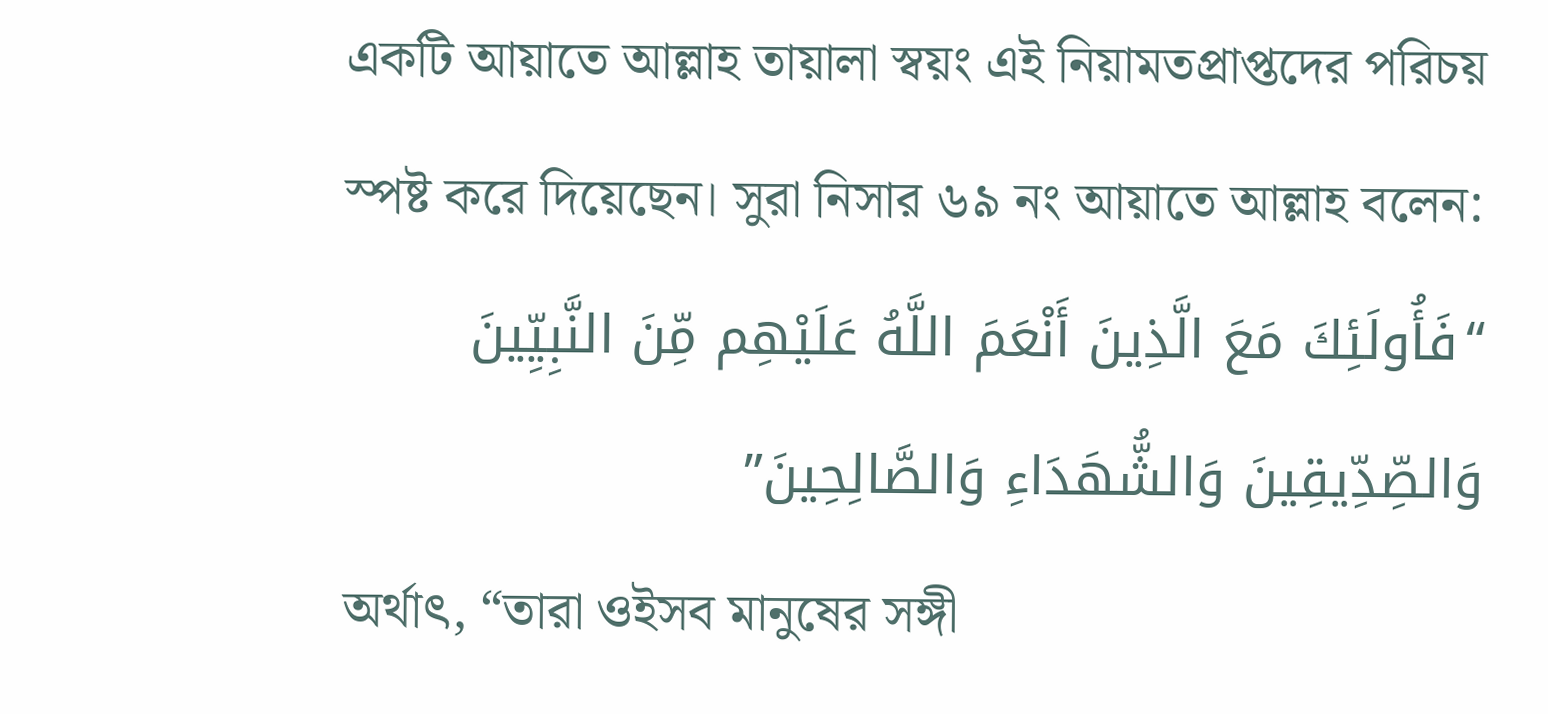একটি আয়াতে আল্লাহ তায়ালা স্বয়ং এই নিয়ামতপ্রাপ্তদের পরিচয় স্পষ্ট করে দিয়েছেন। সুরা নিসার ৬৯ নং আয়াতে আল্লাহ বলেন:
“فَأُولَئِكَ مَعَ الَّذِينَ أَنْعَمَ اللَّهُ عَلَيْهِم مِّنَ النَّبِيِّينَ وَالصِّدِّيقِينَ وَالشُّهَدَاءِ وَالصَّالِحِينَ”
অর্থাৎ, “তারা ওইসব মানুষের সঙ্গী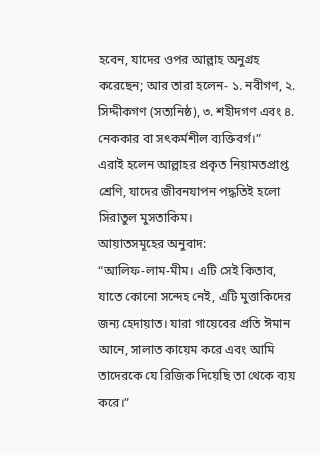হবেন, যাদের ওপর আল্লাহ অনুগ্রহ করেছেন; আর তারা হলেন- ১. নবীগণ, ২. সিদ্দীকগণ (সত্যনিষ্ঠ), ৩. শহীদগণ এবং ৪. নেককার বা সৎকর্মশীল ব্যক্তিবর্গ।”
এরাই হলেন আল্লাহর প্রকৃত নিয়ামতপ্রাপ্ত শ্রেণি, যাদের জীবনযাপন পদ্ধতিই হলো সিরাতুল মুসতাকিম।
আয়াতসমূহের অনুবাদ:
“আলিফ-লাম-মীম। এটি সেই কিতাব, যাতে কোনো সন্দেহ নেই, এটি মুত্তাকিদের জন্য হেদায়াত। যারা গায়েবের প্রতি ঈমান আনে, সালাত কায়েম করে এবং আমি তাদেরকে যে রিজিক দিয়েছি তা থেকে ব্যয় করে।”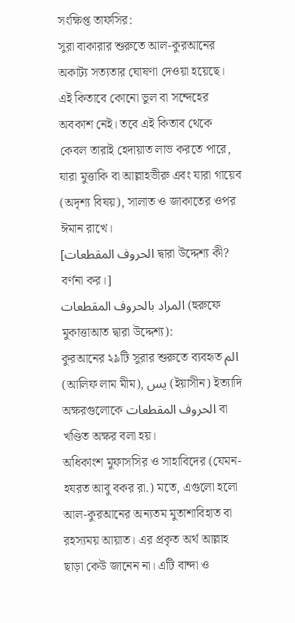সংক্ষিপ্ত তাফসির:
সুরা বাকারার শুরুতে আল-কুরআনের অকাট্য সত্যতার ঘোষণা দেওয়া হয়েছে। এই কিতাবে কোনো ভুল বা সন্দেহের অবকাশ নেই। তবে এই কিতাব থেকে কেবল তারাই হেদায়াত লাভ করতে পারে, যারা মুত্তাকি বা আল্লাহভীরু এবং যারা গায়েব (অদৃশ্য বিষয়), সালাত ও জাকাতের ওপর ঈমান রাখে।
[الحروف المقطعات দ্বারা উদ্দেশ্য কী? বর্ণনা কর।]
المراد بالحروف المقطعات (হুরুফে মুকাত্তাআত দ্বারা উদ্দেশ্য):
কুরআনের ২৯টি সুরার শুরুতে ব্যবহৃত الم (আলিফ লাম মীম), يس (ইয়াসীন) ইত্যাদি অক্ষরগুলোকে الحروف المقطعات বা খণ্ডিত অক্ষর বলা হয়।
অধিকাংশ মুফাসসির ও সাহাবিদের (যেমন- হযরত আবু বকর রা.) মতে, এগুলো হলো আল-কুরআনের অন্যতম মুতাশাবিহাত বা রহস্যময় আয়াত। এর প্রকৃত অর্থ আল্লাহ ছাড়া কেউ জানেন না। এটি বান্দা ও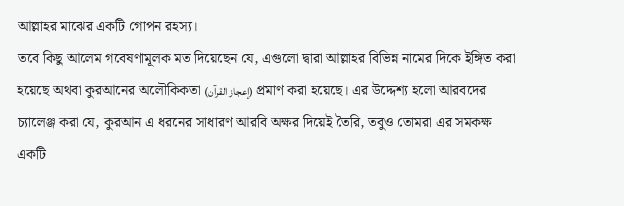আল্লাহর মাঝের একটি গোপন রহস্য।
তবে কিছু আলেম গবেষণামূলক মত দিয়েছেন যে, এগুলো দ্বারা আল্লাহর বিভিন্ন নামের দিকে ইঙ্গিত করা হয়েছে অথবা কুরআনের অলৌকিকতা (إعجاز القرآن) প্রমাণ করা হয়েছে। এর উদ্দেশ্য হলো আরবদের চ্যালেঞ্জ করা যে, কুরআন এ ধরনের সাধারণ আরবি অক্ষর দিয়েই তৈরি, তবুও তোমরা এর সমকক্ষ একটি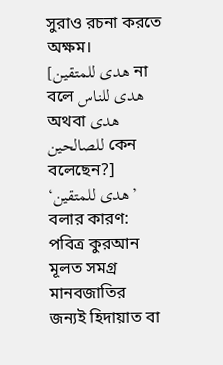সুরাও রচনা করতে অক্ষম।
[هدى للمتقين না বলে هدى للناس অথবা هدى للصالحين কেন বলেছেন?]
‘هدى للمتقين’ বলার কারণ:
পবিত্র কুরআন মূলত সমগ্র মানবজাতির জন্যই হিদায়াত বা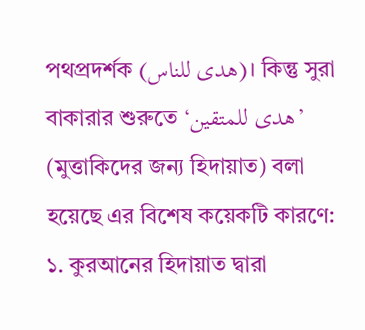পথপ্রদর্শক (هدى للناس)। কিন্তু সুরা বাকারার শুরুতে ‘هدى للمتقين’ (মুত্তাকিদের জন্য হিদায়াত) বলা হয়েছে এর বিশেষ কয়েকটি কারণে:
১. কুরআনের হিদায়াত দ্বারা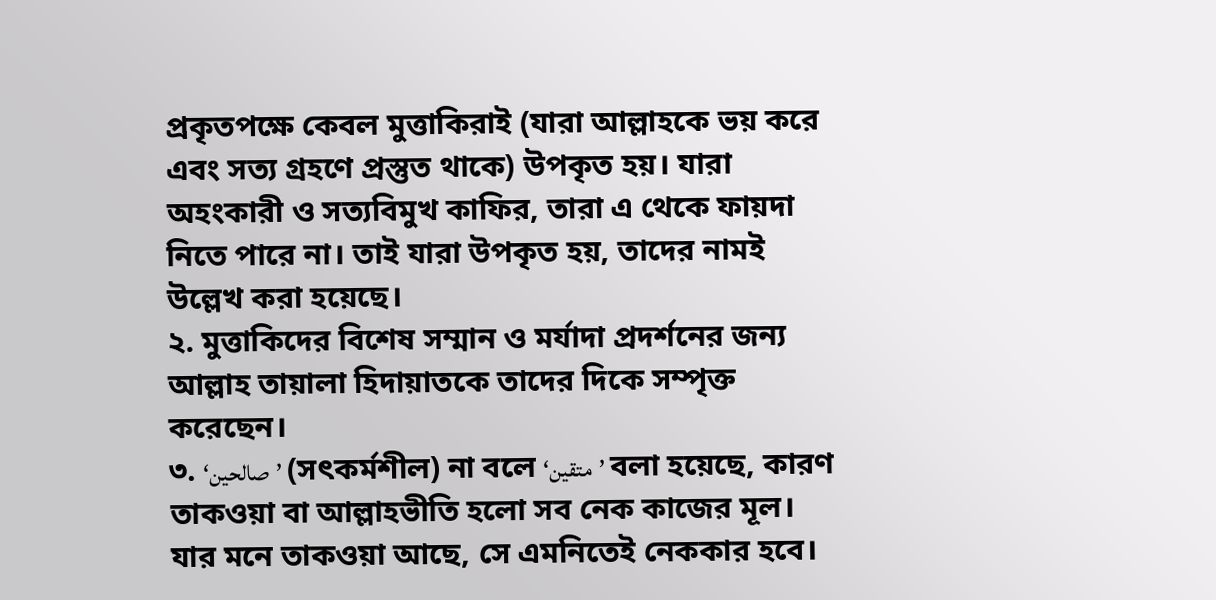প্রকৃতপক্ষে কেবল মুত্তাকিরাই (যারা আল্লাহকে ভয় করে এবং সত্য গ্রহণে প্রস্তুত থাকে) উপকৃত হয়। যারা অহংকারী ও সত্যবিমুখ কাফির, তারা এ থেকে ফায়দা নিতে পারে না। তাই যারা উপকৃত হয়, তাদের নামই উল্লেখ করা হয়েছে।
২. মুত্তাকিদের বিশেষ সম্মান ও মর্যাদা প্রদর্শনের জন্য আল্লাহ তায়ালা হিদায়াতকে তাদের দিকে সম্পৃক্ত করেছেন।
৩. ‘صالحين’ (সৎকর্মশীল) না বলে ‘متقين’ বলা হয়েছে, কারণ তাকওয়া বা আল্লাহভীতি হলো সব নেক কাজের মূল। যার মনে তাকওয়া আছে, সে এমনিতেই নেককার হবে।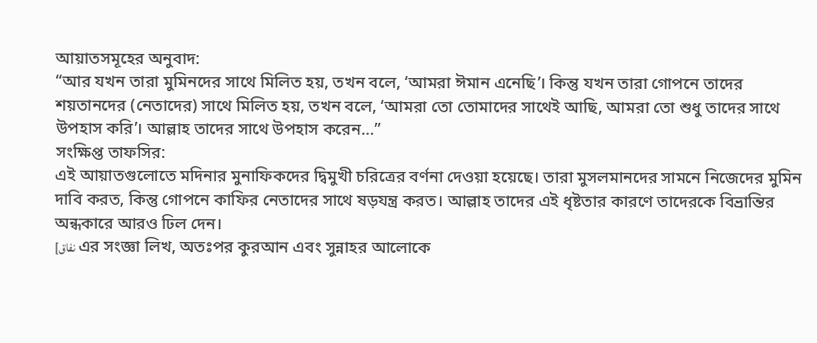আয়াতসমূহের অনুবাদ:
“আর যখন তারা মুমিনদের সাথে মিলিত হয়, তখন বলে, ‘আমরা ঈমান এনেছি’। কিন্তু যখন তারা গোপনে তাদের শয়তানদের (নেতাদের) সাথে মিলিত হয়, তখন বলে, ‘আমরা তো তোমাদের সাথেই আছি, আমরা তো শুধু তাদের সাথে উপহাস করি’। আল্লাহ তাদের সাথে উপহাস করেন…”
সংক্ষিপ্ত তাফসির:
এই আয়াতগুলোতে মদিনার মুনাফিকদের দ্বিমুখী চরিত্রের বর্ণনা দেওয়া হয়েছে। তারা মুসলমানদের সামনে নিজেদের মুমিন দাবি করত, কিন্তু গোপনে কাফির নেতাদের সাথে ষড়যন্ত্র করত। আল্লাহ তাদের এই ধৃষ্টতার কারণে তাদেরকে বিভ্রান্তির অন্ধকারে আরও ঢিল দেন।
[نفاق এর সংজ্ঞা লিখ, অতঃপর কুরআন এবং সুন্নাহর আলোকে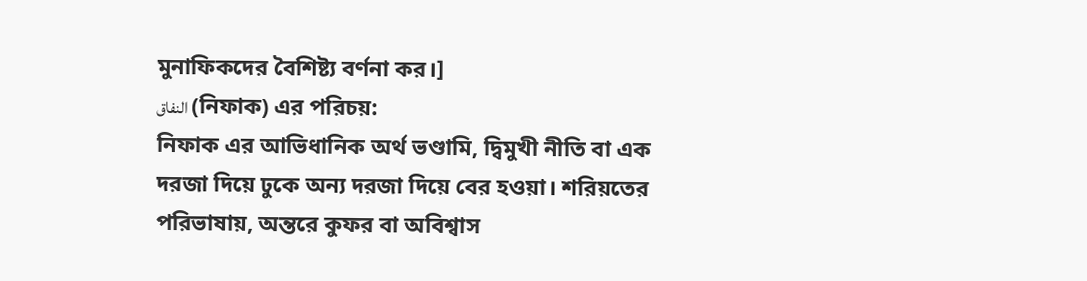মুনাফিকদের বৈশিষ্ট্য বর্ণনা কর।]
النفاق (নিফাক) এর পরিচয়:
নিফাক এর আভিধানিক অর্থ ভণ্ডামি, দ্বিমুখী নীতি বা এক দরজা দিয়ে ঢুকে অন্য দরজা দিয়ে বের হওয়া। শরিয়তের পরিভাষায়, অন্তরে কুফর বা অবিশ্বাস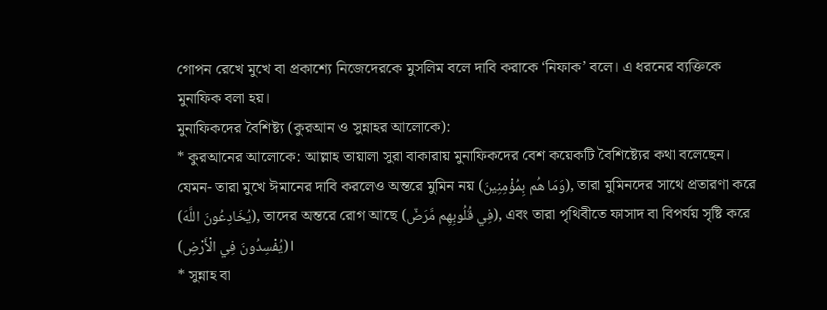গোপন রেখে মুখে বা প্রকাশ্যে নিজেদেরকে মুসলিম বলে দাবি করাকে ‘নিফাক’ বলে। এ ধরনের ব্যক্তিকে মুনাফিক বলা হয়।
মুনাফিকদের বৈশিষ্ট্য (কুরআন ও সুন্নাহর আলোকে):
* কুরআনের আলোকে: আল্লাহ তায়ালা সুরা বাকারায় মুনাফিকদের বেশ কয়েকটি বৈশিষ্ট্যের কথা বলেছেন। যেমন- তারা মুখে ঈমানের দাবি করলেও অন্তরে মুমিন নয় (وَمَا هُم بِمُؤْمِنِينَ), তারা মুমিনদের সাথে প্রতারণা করে (يُخَادِعُونَ اللَّهَ), তাদের অন্তরে রোগ আছে (فِي قُلُوبِهِم مَّرَضٌ), এবং তারা পৃথিবীতে ফাসাদ বা বিপর্যয় সৃষ্টি করে (يُفْسِدُونَ فِي الْأَرْضِ)।
* সুন্নাহ বা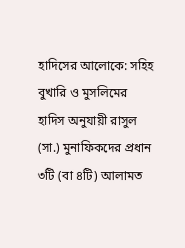হাদিসের আলোকে: সহিহ বুখারি ও মুসলিমের হাদিস অনুযায়ী রাসুল (সা.) মুনাফিকদের প্রধান ৩টি (বা ৪টি) আলামত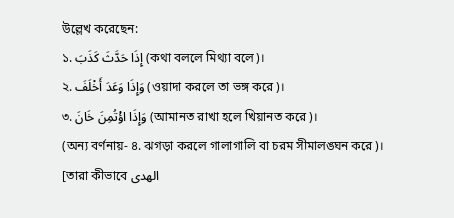উল্লেখ করেছেন:
১. إِذَا حَدَّثَ كَذَبَ (কথা বললে মিথ্যা বলে)।
২. وَإِذَا وَعَدَ أَخْلَفَ (ওয়াদা করলে তা ভঙ্গ করে)।
৩. وَإِذَا اؤْتُمِنَ خَانَ (আমানত রাখা হলে খিয়ানত করে)।
(অন্য বর্ণনায়- ৪. ঝগড়া করলে গালাগালি বা চরম সীমালঙ্ঘন করে)।
[তারা কীভাবে الهدى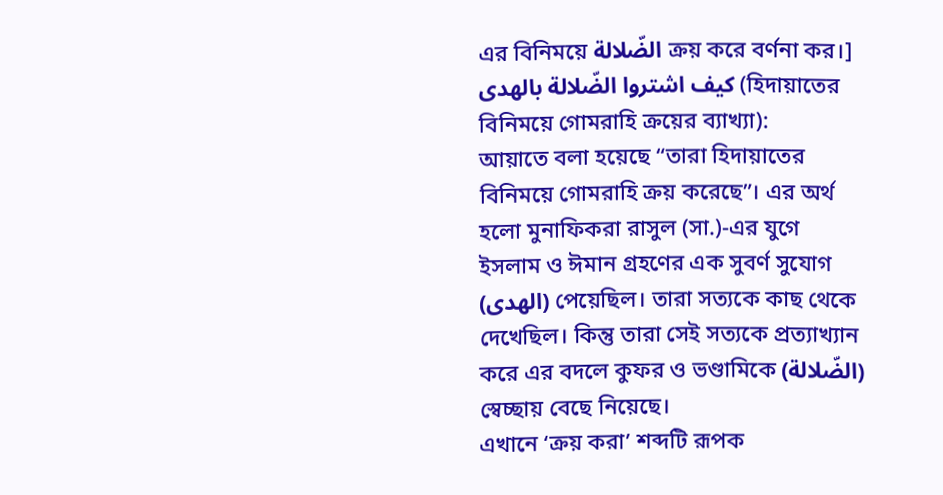এর বিনিময়ে الضّلالة ক্রয় করে বর্ণনা কর।]
كيف اشتروا الضّلالة بالهدى (হিদায়াতের বিনিময়ে গোমরাহি ক্রয়ের ব্যাখ্যা):
আয়াতে বলা হয়েছে “তারা হিদায়াতের বিনিময়ে গোমরাহি ক্রয় করেছে”। এর অর্থ হলো মুনাফিকরা রাসুল (সা.)-এর যুগে ইসলাম ও ঈমান গ্রহণের এক সুবর্ণ সুযোগ (الهدى) পেয়েছিল। তারা সত্যকে কাছ থেকে দেখেছিল। কিন্তু তারা সেই সত্যকে প্রত্যাখ্যান করে এর বদলে কুফর ও ভণ্ডামিকে (الضّلالة) স্বেচ্ছায় বেছে নিয়েছে।
এখানে ‘ক্রয় করা’ শব্দটি রূপক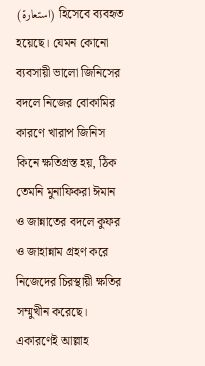(استعارة) হিসেবে ব্যবহৃত হয়েছে। যেমন কোনো ব্যবসায়ী ভালো জিনিসের বদলে নিজের বোকামির কারণে খারাপ জিনিস কিনে ক্ষতিগ্রস্ত হয়, ঠিক তেমনি মুনাফিকরা ঈমান ও জান্নাতের বদলে কুফর ও জাহান্নাম গ্রহণ করে নিজেদের চিরস্থায়ী ক্ষতির সম্মুখীন করেছে। একারণেই আল্লাহ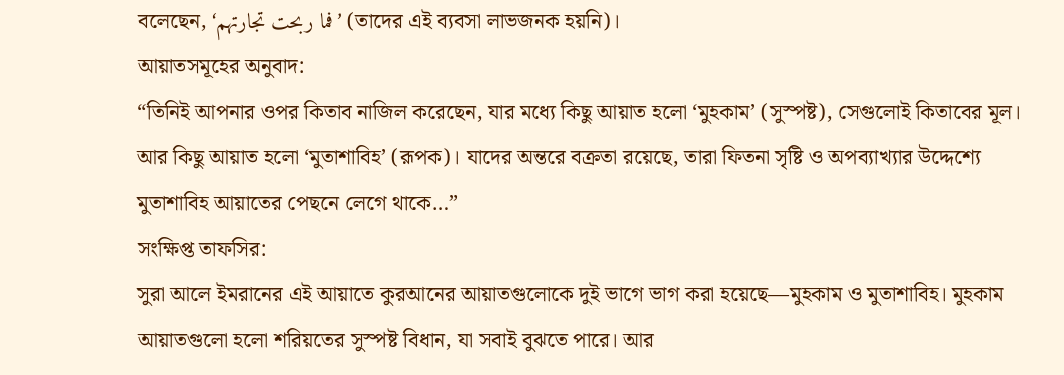বলেছেন, ‘فما ربحت تجارتهم’ (তাদের এই ব্যবসা লাভজনক হয়নি)।
আয়াতসমূহের অনুবাদ:
“তিনিই আপনার ওপর কিতাব নাজিল করেছেন, যার মধ্যে কিছু আয়াত হলো ‘মুহকাম’ (সুস্পষ্ট), সেগুলোই কিতাবের মূল। আর কিছু আয়াত হলো ‘মুতাশাবিহ’ (রূপক)। যাদের অন্তরে বক্রতা রয়েছে, তারা ফিতনা সৃষ্টি ও অপব্যাখ্যার উদ্দেশ্যে মুতাশাবিহ আয়াতের পেছনে লেগে থাকে…”
সংক্ষিপ্ত তাফসির:
সুরা আলে ইমরানের এই আয়াতে কুরআনের আয়াতগুলোকে দুই ভাগে ভাগ করা হয়েছে—মুহকাম ও মুতাশাবিহ। মুহকাম আয়াতগুলো হলো শরিয়তের সুস্পষ্ট বিধান, যা সবাই বুঝতে পারে। আর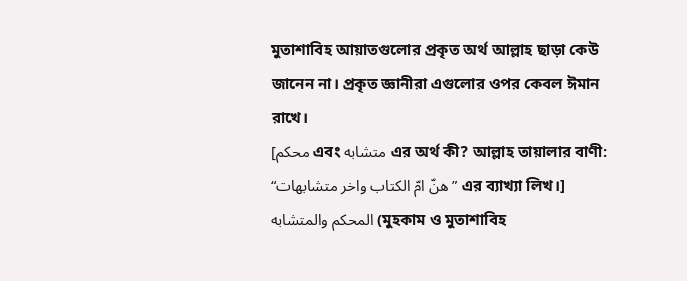মুতাশাবিহ আয়াতগুলোর প্রকৃত অর্থ আল্লাহ ছাড়া কেউ জানেন না। প্রকৃত জ্ঞানীরা এগুলোর ওপর কেবল ঈমান রাখে।
[محكم এবং متشابه এর অর্থ কী? আল্লাহ তায়ালার বাণী: “هنّ امّ الكتاب واخر متشابهات” এর ব্যাখ্যা লিখ।]
المحكم والمتشابه (মুহকাম ও মুতাশাবিহ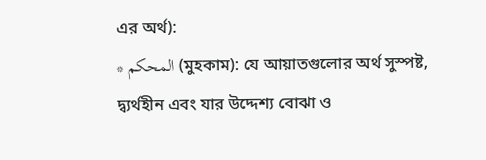এর অর্থ):
* المحكم (মুহকাম): যে আয়াতগুলোর অর্থ সুস্পষ্ট, দ্ব্যর্থহীন এবং যার উদ্দেশ্য বোঝা ও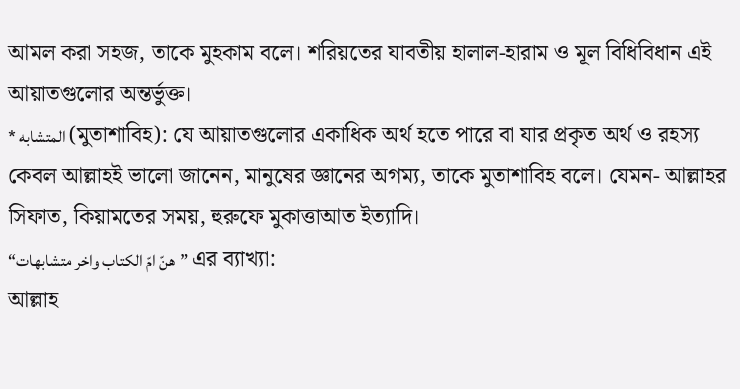আমল করা সহজ, তাকে মুহকাম বলে। শরিয়তের যাবতীয় হালাল-হারাম ও মূল বিধিবিধান এই আয়াতগুলোর অন্তর্ভুক্ত।
* المتشابه (মুতাশাবিহ): যে আয়াতগুলোর একাধিক অর্থ হতে পারে বা যার প্রকৃত অর্থ ও রহস্য কেবল আল্লাহই ভালো জানেন, মানুষের জ্ঞানের অগম্য, তাকে মুতাশাবিহ বলে। যেমন- আল্লাহর সিফাত, কিয়ামতের সময়, হুরুফে মুকাত্তাআত ইত্যাদি।
“هنّ امّ الكتاب واخر متشابهات” এর ব্যাখ্যা:
আল্লাহ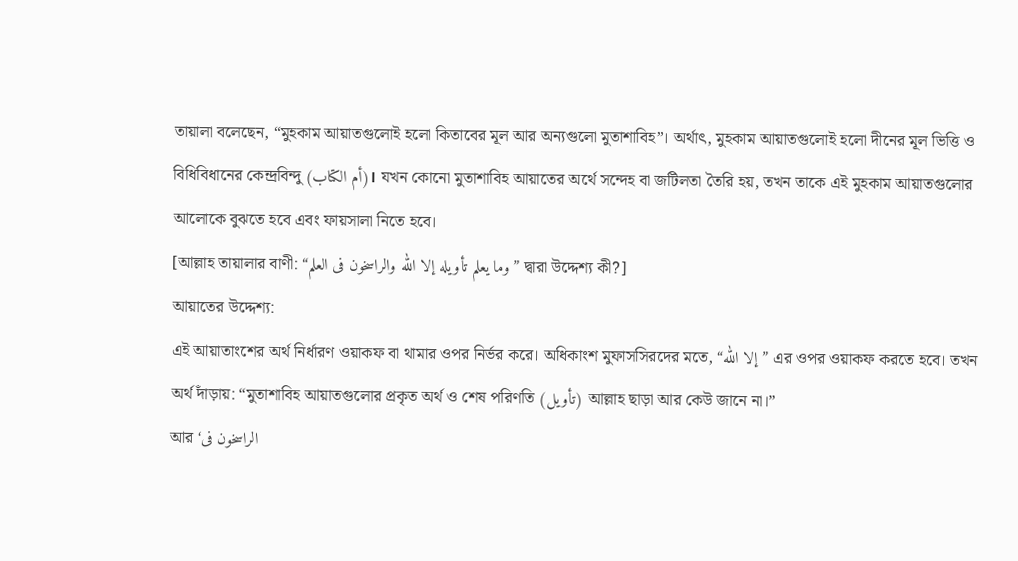তায়ালা বলেছেন, “মুহকাম আয়াতগুলোই হলো কিতাবের মূল আর অন্যগুলো মুতাশাবিহ”। অর্থাৎ, মুহকাম আয়াতগুলোই হলো দীনের মূল ভিত্তি ও বিধিবিধানের কেন্দ্রবিন্দু (أم الكتاب)। যখন কোনো মুতাশাবিহ আয়াতের অর্থে সন্দেহ বা জটিলতা তৈরি হয়, তখন তাকে এই মুহকাম আয়াতগুলোর আলোকে বুঝতে হবে এবং ফায়সালা নিতে হবে।
[আল্লাহ তায়ালার বাণী: “وما يعلم تأويله إلا الله والراسخون فى العلم” দ্বারা উদ্দেশ্য কী?]
আয়াতের উদ্দেশ্য:
এই আয়াতাংশের অর্থ নির্ধারণ ওয়াকফ বা থামার ওপর নির্ভর করে। অধিকাংশ মুফাসসিরদের মতে, “إلا الله” এর ওপর ওয়াকফ করতে হবে। তখন অর্থ দাঁড়ায়: “মুতাশাবিহ আয়াতগুলোর প্রকৃত অর্থ ও শেষ পরিণতি (تأويل) আল্লাহ ছাড়া আর কেউ জানে না।”
আর ‘الراسخون فى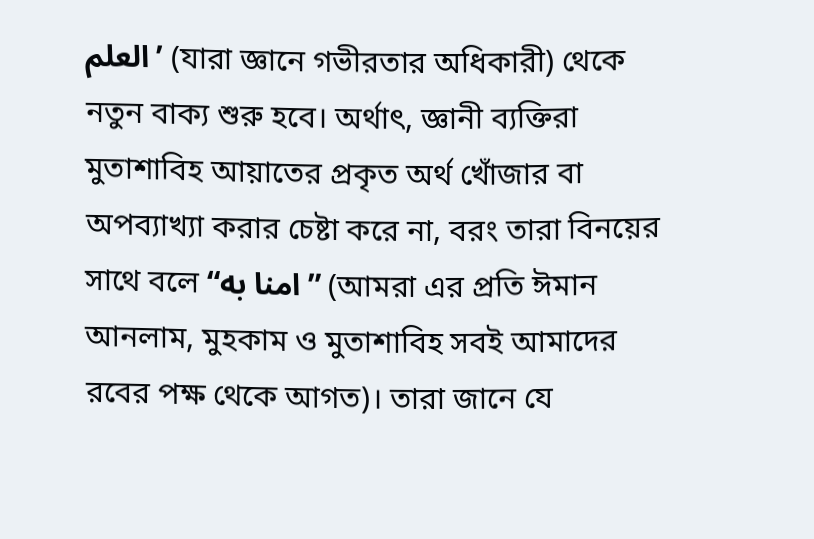العلم’ (যারা জ্ঞানে গভীরতার অধিকারী) থেকে নতুন বাক্য শুরু হবে। অর্থাৎ, জ্ঞানী ব্যক্তিরা মুতাশাবিহ আয়াতের প্রকৃত অর্থ খোঁজার বা অপব্যাখ্যা করার চেষ্টা করে না, বরং তারা বিনয়ের সাথে বলে “امنا به” (আমরা এর প্রতি ঈমান আনলাম, মুহকাম ও মুতাশাবিহ সবই আমাদের রবের পক্ষ থেকে আগত)। তারা জানে যে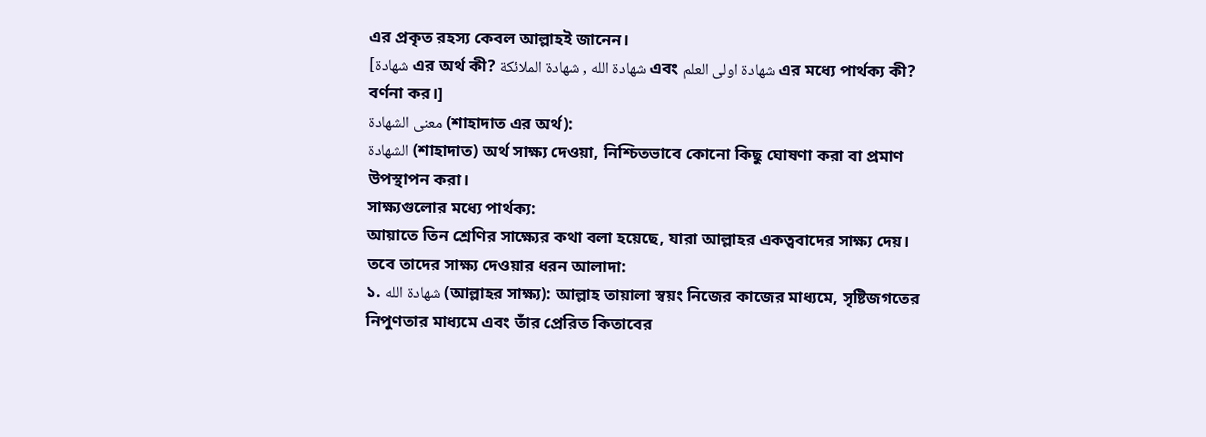এর প্রকৃত রহস্য কেবল আল্লাহই জানেন।
[شهادة এর অর্থ কী? شهادة الله , شهادة الملائكة এবং شهادة اولى العلم এর মধ্যে পার্থক্য কী? বর্ণনা কর।]
معنى الشهادة (শাহাদাত এর অর্থ):
الشهادة (শাহাদাত) অর্থ সাক্ষ্য দেওয়া, নিশ্চিতভাবে কোনো কিছু ঘোষণা করা বা প্রমাণ উপস্থাপন করা।
সাক্ষ্যগুলোর মধ্যে পার্থক্য:
আয়াতে তিন শ্রেণির সাক্ষ্যের কথা বলা হয়েছে, যারা আল্লাহর একত্ববাদের সাক্ষ্য দেয়। তবে তাদের সাক্ষ্য দেওয়ার ধরন আলাদা:
১. شهادة الله (আল্লাহর সাক্ষ্য): আল্লাহ তায়ালা স্বয়ং নিজের কাজের মাধ্যমে, সৃষ্টিজগতের নিপুণতার মাধ্যমে এবং তাঁর প্রেরিত কিতাবের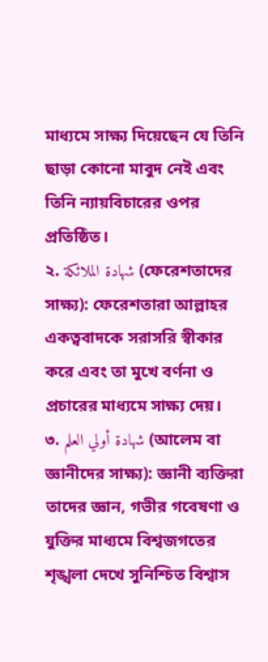মাধ্যমে সাক্ষ্য দিয়েছেন যে তিনি ছাড়া কোনো মাবুদ নেই এবং তিনি ন্যায়বিচারের ওপর প্রতিষ্ঠিত।
২. شهادة الملائكة (ফেরেশতাদের সাক্ষ্য): ফেরেশতারা আল্লাহর একত্ববাদকে সরাসরি স্বীকার করে এবং তা মুখে বর্ণনা ও প্রচারের মাধ্যমে সাক্ষ্য দেয়।
৩. شهادة أولي العلم (আলেম বা জ্ঞানীদের সাক্ষ্য): জ্ঞানী ব্যক্তিরা তাদের জ্ঞান, গভীর গবেষণা ও যুক্তির মাধ্যমে বিশ্বজগতের শৃঙ্খলা দেখে সুনিশ্চিত বিশ্বাস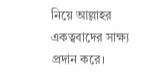নিয়ে আল্লাহর একত্ববাদের সাক্ষ্য প্রদান করে।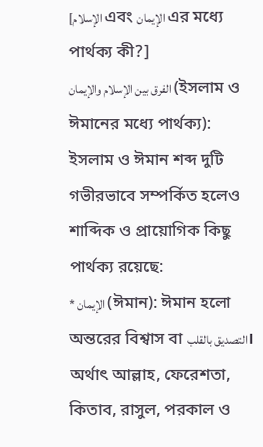[الإسلام এবং الإيمان এর মধ্যে পার্থক্য কী?]
الفرق بين الإسلام والإيمان (ইসলাম ও ঈমানের মধ্যে পার্থক্য):
ইসলাম ও ঈমান শব্দ দুটি গভীরভাবে সম্পর্কিত হলেও শাব্দিক ও প্রায়োগিক কিছু পার্থক্য রয়েছে:
* الإيمان (ঈমান): ঈমান হলো অন্তরের বিশ্বাস বা التصديق بالقلب। অর্থাৎ আল্লাহ, ফেরেশতা, কিতাব, রাসুল, পরকাল ও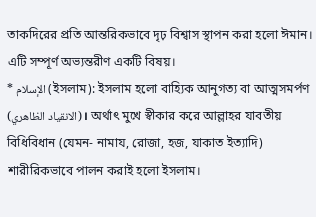তাকদিরের প্রতি আন্তরিকভাবে দৃঢ় বিশ্বাস স্থাপন করা হলো ঈমান। এটি সম্পূর্ণ অভ্যন্তরীণ একটি বিষয়।
* الإسلام (ইসলাম): ইসলাম হলো বাহ্যিক আনুগত্য বা আত্মসমর্পণ (الانقياد الظاهري)। অর্থাৎ মুখে স্বীকার করে আল্লাহর যাবতীয় বিধিবিধান (যেমন- নামায, রোজা, হজ, যাকাত ইত্যাদি) শারীরিকভাবে পালন করাই হলো ইসলাম।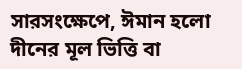সারসংক্ষেপে, ঈমান হলো দীনের মূল ভিত্তি বা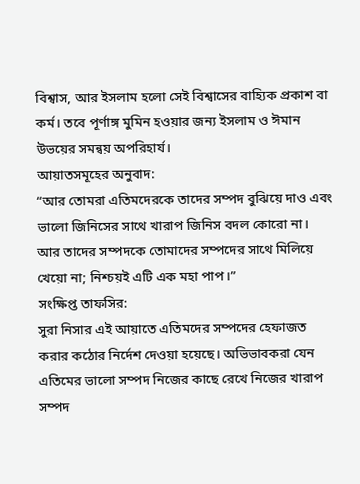বিশ্বাস, আর ইসলাম হলো সেই বিশ্বাসের বাহ্যিক প্রকাশ বা কর্ম। তবে পূর্ণাঙ্গ মুমিন হওয়ার জন্য ইসলাম ও ঈমান উভয়ের সমন্বয় অপরিহার্য।
আয়াতসমূহের অনুবাদ:
“আর তোমরা এতিমদেরকে তাদের সম্পদ বুঝিয়ে দাও এবং ভালো জিনিসের সাথে খারাপ জিনিস বদল কোরো না। আর তাদের সম্পদকে তোমাদের সম্পদের সাথে মিলিয়ে খেয়ো না; নিশ্চয়ই এটি এক মহা পাপ।”
সংক্ষিপ্ত তাফসির:
সুরা নিসার এই আয়াতে এতিমদের সম্পদের হেফাজত করার কঠোর নির্দেশ দেওয়া হয়েছে। অভিভাবকরা যেন এতিমের ভালো সম্পদ নিজের কাছে রেখে নিজের খারাপ সম্পদ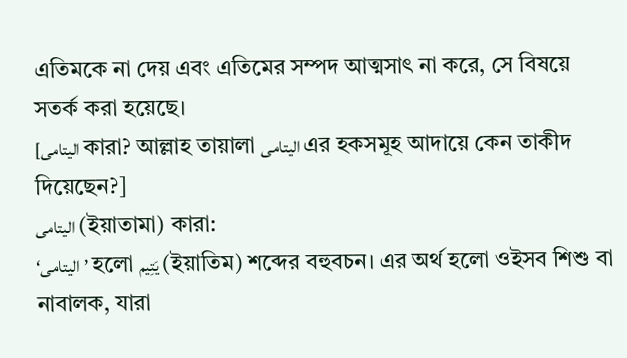এতিমকে না দেয় এবং এতিমের সম্পদ আত্মসাৎ না করে, সে বিষয়ে সতর্ক করা হয়েছে।
[اليتامى কারা? আল্লাহ তায়ালা اليتامى এর হকসমূহ আদায়ে কেন তাকীদ দিয়েছেন?]
اليتامى (ইয়াতামা) কারা:
‘اليتامى’ হলো يَتِيم (ইয়াতিম) শব্দের বহুবচন। এর অর্থ হলো ওইসব শিশু বা নাবালক, যারা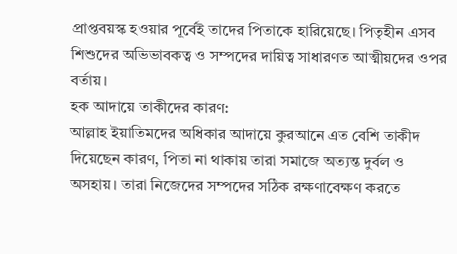প্রাপ্তবয়স্ক হওয়ার পূর্বেই তাদের পিতাকে হারিয়েছে। পিতৃহীন এসব শিশুদের অভিভাবকত্ব ও সম্পদের দায়িত্ব সাধারণত আত্মীয়দের ওপর বর্তায়।
হক আদায়ে তাকীদের কারণ:
আল্লাহ ইয়াতিমদের অধিকার আদায়ে কুরআনে এত বেশি তাকীদ দিয়েছেন কারণ, পিতা না থাকায় তারা সমাজে অত্যন্ত দুর্বল ও অসহায়। তারা নিজেদের সম্পদের সঠিক রক্ষণাবেক্ষণ করতে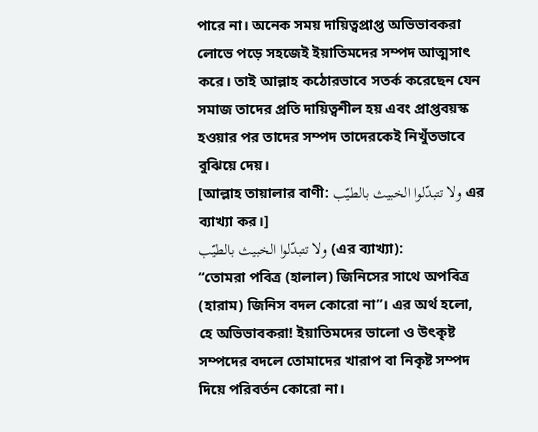পারে না। অনেক সময় দায়িত্বপ্রাপ্ত অভিভাবকরা লোভে পড়ে সহজেই ইয়াতিমদের সম্পদ আত্মসাৎ করে। তাই আল্লাহ কঠোরভাবে সতর্ক করেছেন যেন সমাজ তাদের প্রতি দায়িত্বশীল হয় এবং প্রাপ্তবয়স্ক হওয়ার পর তাদের সম্পদ তাদেরকেই নিখুঁতভাবে বুঝিয়ে দেয়।
[আল্লাহ তায়ালার বাণী: ولا تتبدّلوا الخبيث بالطيّب এর ব্যাখ্যা কর।]
ولا تتبدّلوا الخبيث بالطيّب (এর ব্যাখ্যা):
“তোমরা পবিত্র (হালাল) জিনিসের সাথে অপবিত্র (হারাম) জিনিস বদল কোরো না”। এর অর্থ হলো, হে অভিভাবকরা! ইয়াতিমদের ভালো ও উৎকৃষ্ট সম্পদের বদলে তোমাদের খারাপ বা নিকৃষ্ট সম্পদ দিয়ে পরিবর্তন কোরো না।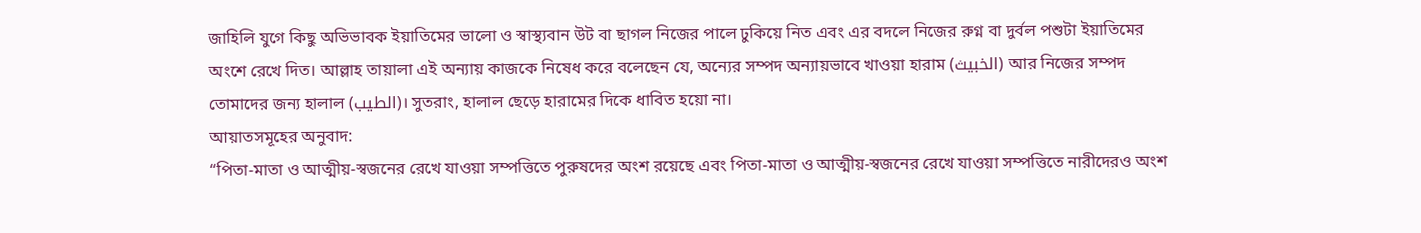জাহিলি যুগে কিছু অভিভাবক ইয়াতিমের ভালো ও স্বাস্থ্যবান উট বা ছাগল নিজের পালে ঢুকিয়ে নিত এবং এর বদলে নিজের রুগ্ন বা দুর্বল পশুটা ইয়াতিমের অংশে রেখে দিত। আল্লাহ তায়ালা এই অন্যায় কাজকে নিষেধ করে বলেছেন যে, অন্যের সম্পদ অন্যায়ভাবে খাওয়া হারাম (الخبيث) আর নিজের সম্পদ তোমাদের জন্য হালাল (الطيب)। সুতরাং, হালাল ছেড়ে হারামের দিকে ধাবিত হয়ো না।
আয়াতসমূহের অনুবাদ:
“পিতা-মাতা ও আত্মীয়-স্বজনের রেখে যাওয়া সম্পত্তিতে পুরুষদের অংশ রয়েছে এবং পিতা-মাতা ও আত্মীয়-স্বজনের রেখে যাওয়া সম্পত্তিতে নারীদেরও অংশ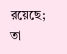রয়েছে; তা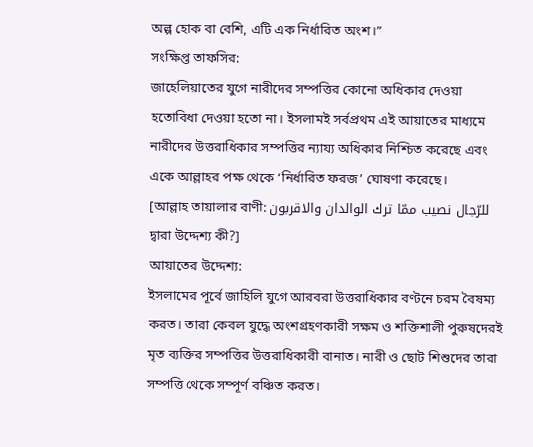অল্প হোক বা বেশি, এটি এক নির্ধারিত অংশ।”
সংক্ষিপ্ত তাফসির:
জাহেলিয়াতের যুগে নারীদের সম্পত্তির কোনো অধিকার দেওয়া হতোবিধা দেওয়া হতো না। ইসলামই সর্বপ্রথম এই আয়াতের মাধ্যমে নারীদের উত্তরাধিকার সম্পত্তির ন্যায্য অধিকার নিশ্চিত করেছে এবং একে আল্লাহর পক্ষ থেকে ‘নির্ধারিত ফরজ’ ঘোষণা করেছে।
[আল্লাহ তায়ালার বাণী: للرّجال نصيب ممّا ترك الوالدان والاقربون দ্বারা উদ্দেশ্য কী?]
আয়াতের উদ্দেশ্য:
ইসলামের পূর্বে জাহিলি যুগে আরবরা উত্তরাধিকার বণ্টনে চরম বৈষম্য করত। তারা কেবল যুদ্ধে অংশগ্রহণকারী সক্ষম ও শক্তিশালী পুরুষদেরই মৃত ব্যক্তির সম্পত্তির উত্তরাধিকারী বানাত। নারী ও ছোট শিশুদের তারা সম্পত্তি থেকে সম্পূর্ণ বঞ্চিত করত।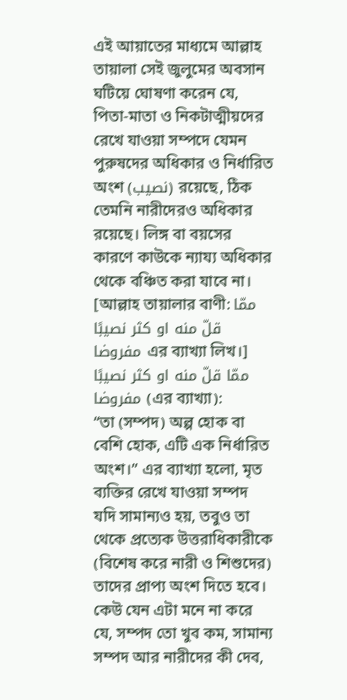এই আয়াতের মাধ্যমে আল্লাহ তায়ালা সেই জুলুমের অবসান ঘটিয়ে ঘোষণা করেন যে, পিতা-মাতা ও নিকটাত্মীয়দের রেখে যাওয়া সম্পদে যেমন পুরুষদের অধিকার ও নির্ধারিত অংশ (نصيب) রয়েছে, ঠিক তেমনি নারীদেরও অধিকার রয়েছে। লিঙ্গ বা বয়সের কারণে কাউকে ন্যায্য অধিকার থেকে বঞ্চিত করা যাবে না।
[আল্লাহ তায়ালার বাণী: ممّا قلّ منه او كثر نصيبًا مفروضا এর ব্যাখ্যা লিখ।]
ممّا قلّ منه او كثر نصيبًا مفروضا (এর ব্যাখ্যা):
“তা (সম্পদ) অল্প হোক বা বেশি হোক, এটি এক নির্ধারিত অংশ।” এর ব্যাখ্যা হলো, মৃত ব্যক্তির রেখে যাওয়া সম্পদ যদি সামান্যও হয়, তবুও তা থেকে প্রত্যেক উত্তরাধিকারীকে (বিশেষ করে নারী ও শিশুদের) তাদের প্রাপ্য অংশ দিতে হবে।
কেউ যেন এটা মনে না করে যে, সম্পদ তো খুব কম, সামান্য সম্পদ আর নারীদের কী দেব,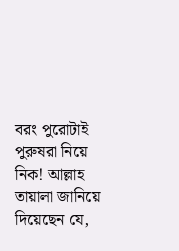বরং পুরোটাই পুরুষরা নিয়ে নিক! আল্লাহ তায়ালা জানিয়ে দিয়েছেন যে,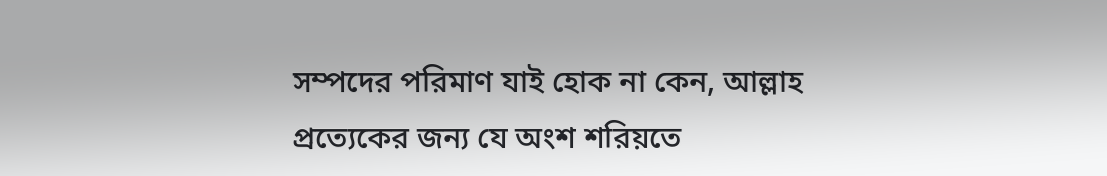সম্পদের পরিমাণ যাই হোক না কেন, আল্লাহ প্রত্যেকের জন্য যে অংশ শরিয়তে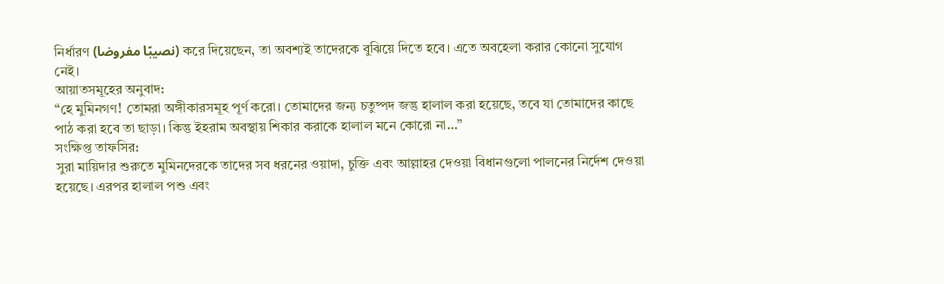নির্ধারণ (نصيبًا مفروضا) করে দিয়েছেন, তা অবশ্যই তাদেরকে বুঝিয়ে দিতে হবে। এতে অবহেলা করার কোনো সুযোগ নেই।
আয়াতসমূহের অনুবাদ:
“হে মুমিনগণ! তোমরা অঙ্গীকারসমূহ পূর্ণ করো। তোমাদের জন্য চতুষ্পদ জন্তু হালাল করা হয়েছে, তবে যা তোমাদের কাছে পাঠ করা হবে তা ছাড়া। কিন্তু ইহরাম অবস্থায় শিকার করাকে হালাল মনে কোরো না…”
সংক্ষিপ্ত তাফসির:
সুরা মায়িদার শুরুতে মুমিনদেরকে তাদের সব ধরনের ওয়াদা, চুক্তি এবং আল্লাহর দেওয়া বিধানগুলো পালনের নির্দেশ দেওয়া হয়েছে। এরপর হালাল পশু এবং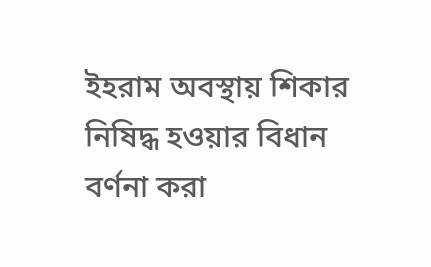ইহরাম অবস্থায় শিকার নিষিদ্ধ হওয়ার বিধান বর্ণনা করা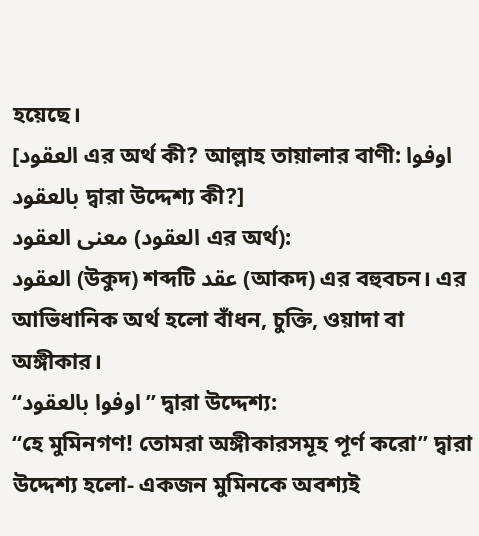হয়েছে।
[العقود এর অর্থ কী? আল্লাহ তায়ালার বাণী: اوفوا بالعقود দ্বারা উদ্দেশ্য কী?]
معنى العقود (العقود এর অর্থ):
العقود (উকুদ) শব্দটি عقد (আকদ) এর বহুবচন। এর আভিধানিক অর্থ হলো বাঁধন, চুক্তি, ওয়াদা বা অঙ্গীকার।
“اوفوا بالعقود” দ্বারা উদ্দেশ্য:
“হে মুমিনগণ! তোমরা অঙ্গীকারসমূহ পূর্ণ করো” দ্বারা উদ্দেশ্য হলো- একজন মুমিনকে অবশ্যই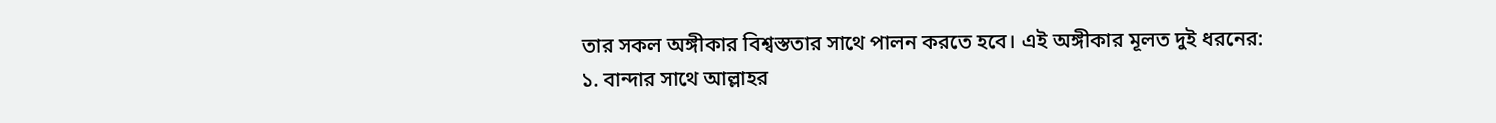তার সকল অঙ্গীকার বিশ্বস্ততার সাথে পালন করতে হবে। এই অঙ্গীকার মূলত দুই ধরনের:
১. বান্দার সাথে আল্লাহর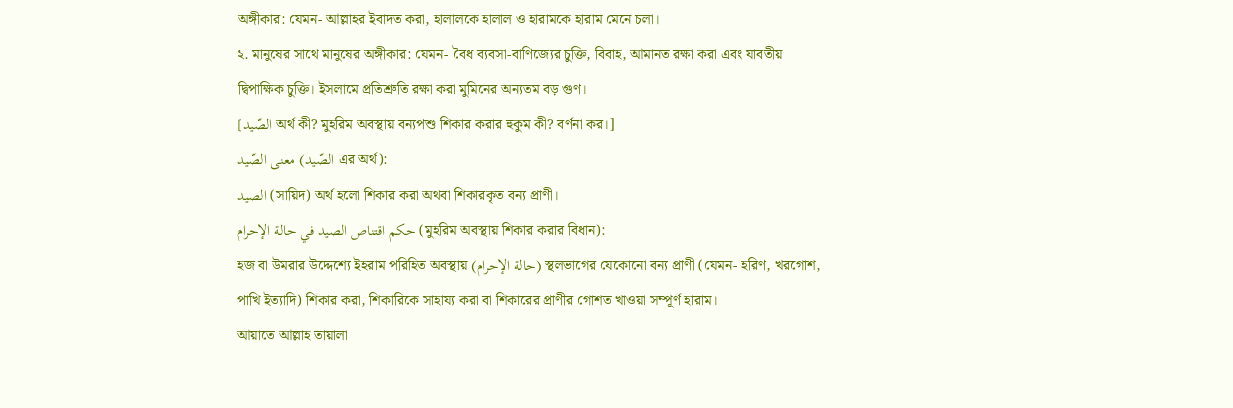অঙ্গীকার: যেমন- আল্লাহর ইবাদত করা, হালালকে হালাল ও হারামকে হারাম মেনে চলা।
২. মানুষের সাথে মানুষের অঙ্গীকার: যেমন- বৈধ ব্যবসা-বাণিজ্যের চুক্তি, বিবাহ, আমানত রক্ষা করা এবং যাবতীয় দ্বিপাক্ষিক চুক্তি। ইসলামে প্রতিশ্রুতি রক্ষা করা মুমিনের অন্যতম বড় গুণ।
[الصّيد অর্থ কী? মুহরিম অবস্থায় বন্যপশু শিকার করার হুকুম কী? বর্ণনা কর।]
معنى الصّيد (الصّيد এর অর্থ):
الصيد (সায়িদ) অর্থ হলো শিকার করা অথবা শিকারকৃত বন্য প্রাণী।
حكم اقتناص الصيد في حالة الإحرام (মুহরিম অবস্থায় শিকার করার বিধান):
হজ বা উমরার উদ্দেশ্যে ইহরাম পরিহিত অবস্থায় (حالة الإحرام) স্থলভাগের যেকোনো বন্য প্রাণী (যেমন- হরিণ, খরগোশ, পাখি ইত্যাদি) শিকার করা, শিকারিকে সাহায্য করা বা শিকারের প্রাণীর গোশত খাওয়া সম্পূর্ণ হারাম।
আয়াতে আল্লাহ তায়ালা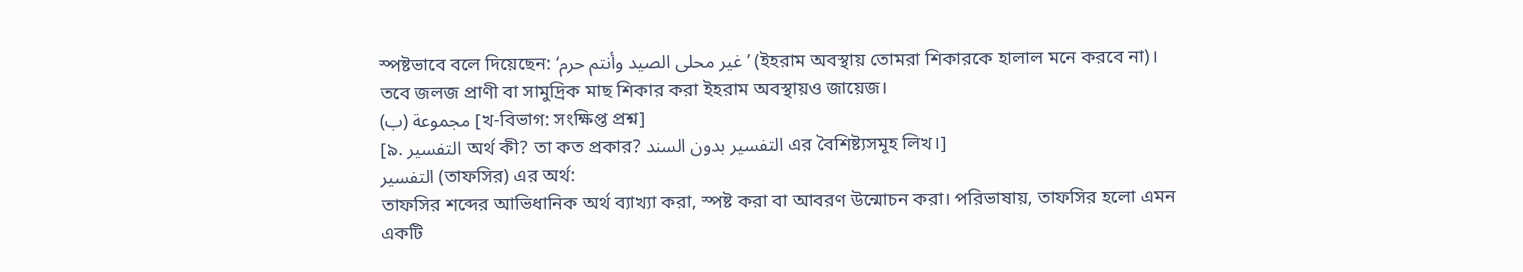স্পষ্টভাবে বলে দিয়েছেন: ‘غير محلى الصيد وأنتم حرم’ (ইহরাম অবস্থায় তোমরা শিকারকে হালাল মনে করবে না)। তবে জলজ প্রাণী বা সামুদ্রিক মাছ শিকার করা ইহরাম অবস্থায়ও জায়েজ।
مجموعة (ب) [খ-বিভাগ: সংক্ষিপ্ত প্রশ্ন]
[৯. التفسير অর্থ কী? তা কত প্রকার? التفسير بدون السند এর বৈশিষ্ট্যসমূহ লিখ।]
التفسير (তাফসির) এর অর্থ:
তাফসির শব্দের আভিধানিক অর্থ ব্যাখ্যা করা, স্পষ্ট করা বা আবরণ উন্মোচন করা। পরিভাষায়, তাফসির হলো এমন একটি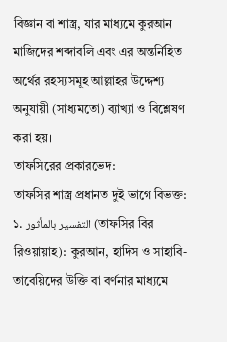বিজ্ঞান বা শাস্ত্র, যার মাধ্যমে কুরআন মাজিদের শব্দাবলি এবং এর অন্তর্নিহিত অর্থের রহস্যসমূহ আল্লাহর উদ্দেশ্য অনুযায়ী (সাধ্যমতো) ব্যাখ্যা ও বিশ্লেষণ করা হয়।
তাফসিরের প্রকারভেদ:
তাফসির শাস্ত্র প্রধানত দুই ভাগে বিভক্ত:
১. التفسير بالمأثور (তাফসির বির রিওয়ায়াহ): কুরআন, হাদিস ও সাহাবি-তাবেয়িদের উক্তি বা বর্ণনার মাধ্যমে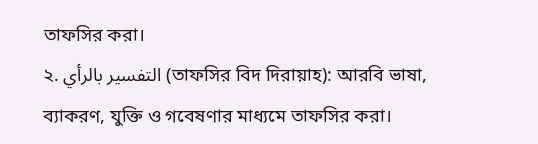তাফসির করা।
২. التفسير بالرأي (তাফসির বিদ দিরায়াহ): আরবি ভাষা, ব্যাকরণ, যুক্তি ও গবেষণার মাধ্যমে তাফসির করা।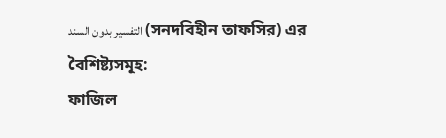التفسير بدون السند (সনদবিহীন তাফসির) এর বৈশিষ্ট্যসমূহ:
ফাজিল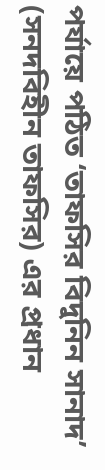পর্যায়ে পঠিত ‘তাফসির বিদুনিন সানাদ’ (সনদবিহীন তাফসির) এর প্রধান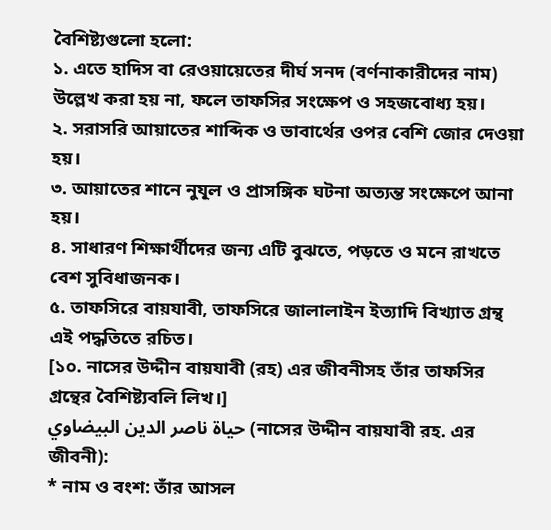বৈশিষ্ট্যগুলো হলো:
১. এতে হাদিস বা রেওয়ায়েতের দীর্ঘ সনদ (বর্ণনাকারীদের নাম) উল্লেখ করা হয় না, ফলে তাফসির সংক্ষেপ ও সহজবোধ্য হয়।
২. সরাসরি আয়াতের শাব্দিক ও ভাবার্থের ওপর বেশি জোর দেওয়া হয়।
৩. আয়াতের শানে নুযূল ও প্রাসঙ্গিক ঘটনা অত্যন্ত সংক্ষেপে আনা হয়।
৪. সাধারণ শিক্ষার্থীদের জন্য এটি বুঝতে, পড়তে ও মনে রাখতে বেশ সুবিধাজনক।
৫. তাফসিরে বায়যাবী, তাফসিরে জালালাইন ইত্যাদি বিখ্যাত গ্রন্থ এই পদ্ধতিতে রচিত।
[১০. নাসের উদ্দীন বায়যাবী (রহ) এর জীবনীসহ তাঁর তাফসির গ্রন্থের বৈশিষ্ট্যবলি লিখ।]
حياة ناصر الدين البيضاوي (নাসের উদ্দীন বায়যাবী রহ. এর জীবনী):
* নাম ও বংশ: তাঁর আসল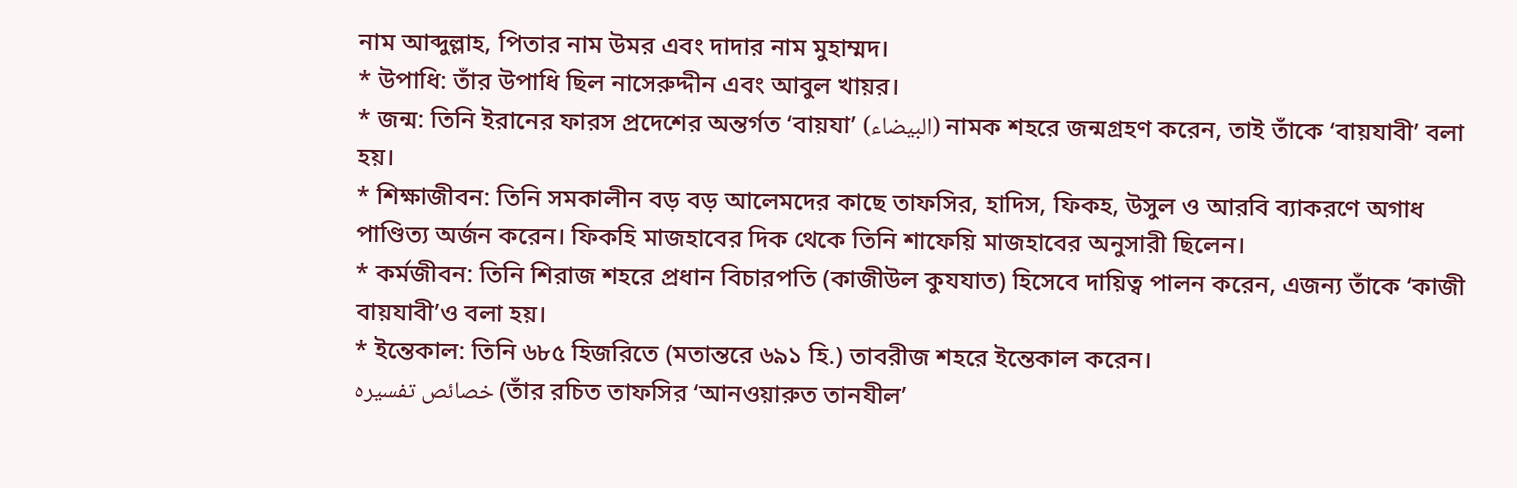নাম আব্দুল্লাহ, পিতার নাম উমর এবং দাদার নাম মুহাম্মদ।
* উপাধি: তাঁর উপাধি ছিল নাসেরুদ্দীন এবং আবুল খায়র।
* জন্ম: তিনি ইরানের ফারস প্রদেশের অন্তর্গত ‘বায়যা’ (البيضاء) নামক শহরে জন্মগ্রহণ করেন, তাই তাঁকে ‘বায়যাবী’ বলা হয়।
* শিক্ষাজীবন: তিনি সমকালীন বড় বড় আলেমদের কাছে তাফসির, হাদিস, ফিকহ, উসুল ও আরবি ব্যাকরণে অগাধ পাণ্ডিত্য অর্জন করেন। ফিকহি মাজহাবের দিক থেকে তিনি শাফেয়ি মাজহাবের অনুসারী ছিলেন।
* কর্মজীবন: তিনি শিরাজ শহরে প্রধান বিচারপতি (কাজীউল কুযযাত) হিসেবে দায়িত্ব পালন করেন, এজন্য তাঁকে ‘কাজী বায়যাবী’ও বলা হয়।
* ইন্তেকাল: তিনি ৬৮৫ হিজরিতে (মতান্তরে ৬৯১ হি.) তাবরীজ শহরে ইন্তেকাল করেন।
خصائص تفسيره (তাঁর রচিত তাফসির ‘আনওয়ারুত তানযীল’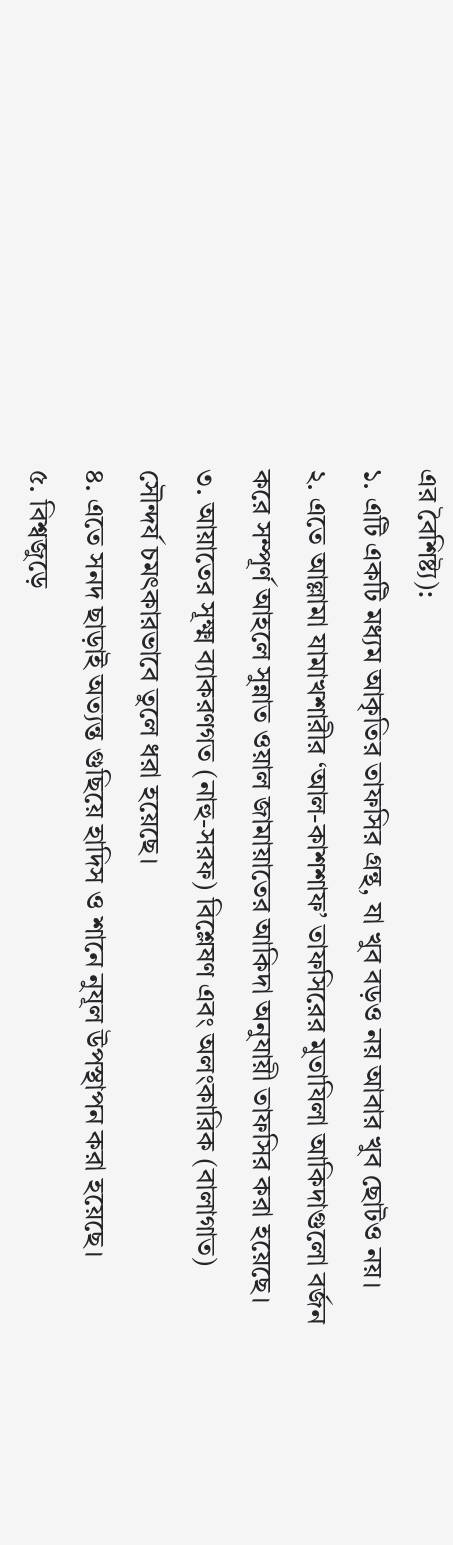এর বৈশিষ্ট্য):
১. এটি একটি মধ্যম আকৃতির তাফসির গ্রন্থ, যা খুব বড়ও নয় আবার খুব ছোটও নয়।
২. এতে আল্লামা যামাখশারীর ‘আল-কাশশাফ’ তাফসিরের মুতাযিলা আকিদাগুলো বর্জন করে সম্পূর্ণ আহলে সুন্নাত ওয়াল জামায়াতের আকিদা অনুযায়ী তাফসির করা হয়েছে।
৩. আয়াতের সূক্ষ্ম ব্যাকরণগত (নাহু-সরফ) বিশ্লেষণ এবং অলংকারিক (বালাগাত) সৌন্দর্য চমৎকারভাবে তুলে ধরা হয়েছে।
৪. এতে সনদ ছাড়াই অত্যন্ত গুছিয়ে হাদিস ও শানে নুযূল উপস্থাপন করা হয়েছে।
৫. বিশ্বজুড়ে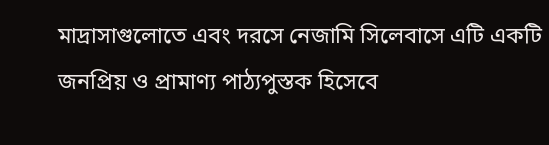মাদ্রাসাগুলোতে এবং দরসে নেজামি সিলেবাসে এটি একটি জনপ্রিয় ও প্রামাণ্য পাঠ্যপুস্তক হিসেবে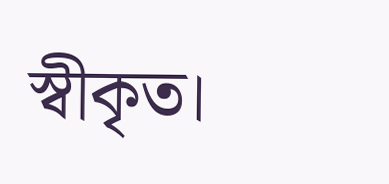স্বীকৃত।